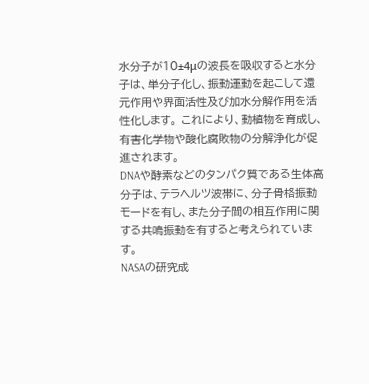水分子が10±4μの波長を吸収すると水分子は、単分子化し、振動運動を起こして還元作用や界面活性及び加水分解作用を活性化します。 これにより、動植物を育成し、有害化学物や酸化腐敗物の分解浄化が促進されます。
DNAや酵素などのタンパク質である生体高分子は、テラヘルツ波帯に、分子骨格振動モードを有し、また分子間の相互作用に関する共鳴振動を有すると考えられています。
NASAの研究成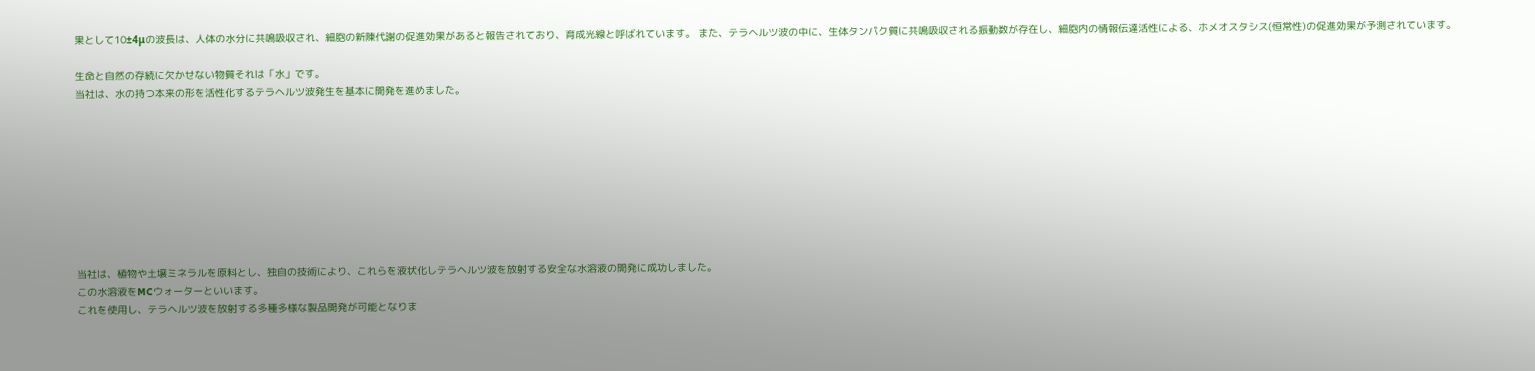果として10±4μの波長は、人体の水分に共鳴吸収され、細胞の新陳代謝の促進効果があると報告されており、育成光線と呼ばれています。 また、テラヘルツ波の中に、生体タンパク質に共鳴吸収される振動数が存在し、細胞内の情報伝達活性による、ホメオスタシス(恒常性)の促進効果が予測されています。

生命と自然の存続に欠かせない物質それは「水」です。
当社は、水の持つ本来の形を活性化するテラヘルツ波発生を基本に開発を進めました。









当社は、植物や土壌ミネラルを原料とし、独自の技術により、これらを液状化しテラヘルツ波を放射する安全な水溶液の開発に成功しました。
この水溶液をMCウォーターといいます。
これを使用し、テラヘルツ波を放射する多種多様な製品開発が可能となりま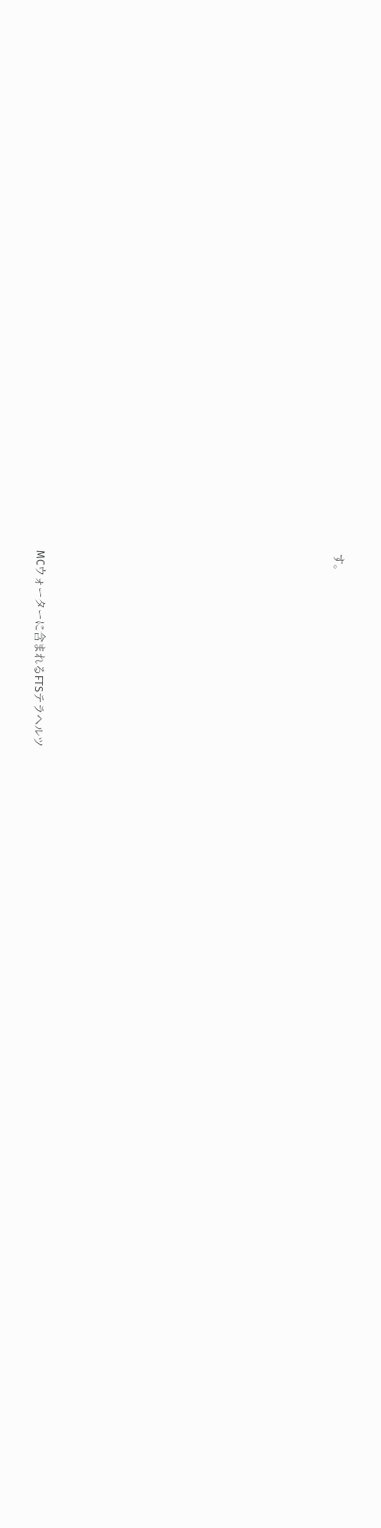す。











MCウォーターに含まれるFTSテラヘルツ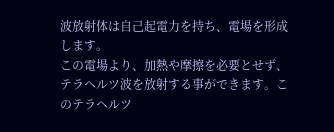波放射体は自己起電力を持ち、電場を形成します。
この電場より、加熱や摩擦を必要とせず、テラヘルツ波を放射する事ができます。このテラヘルツ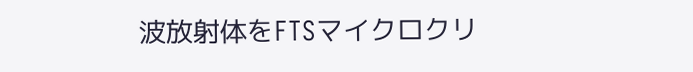波放射体をFTSマイクロクリ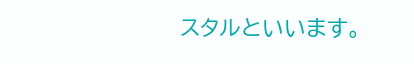スタルといいます。